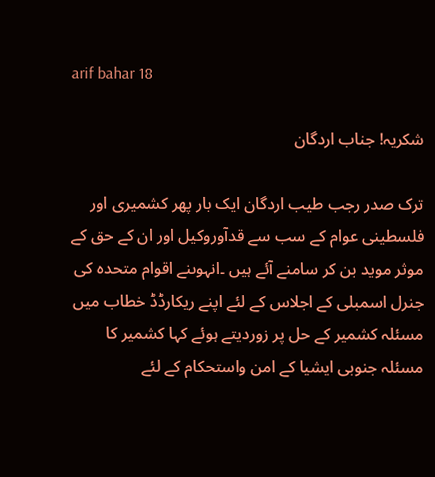arif bahar 18

شکریہ! جناب اردگان

ترک صدر رجب طیب اردگان ایک بار پھر کشمیری اور فلسطینی عوام کے سب سے قدآوروکیل اور ان کے حق کے موثر موید بن کر سامنے آئے ہیں ۔انہوںنے اقوام متحدہ کی جنرل اسمبلی کے اجلاس کے لئے اپنے ریکارڈڈ خطاب میں مسئلہ کشمیر کے حل پر زوردیتے ہوئے کہا کشمیر کا مسئلہ جنوبی ایشیا کے امن واستحکام کے لئے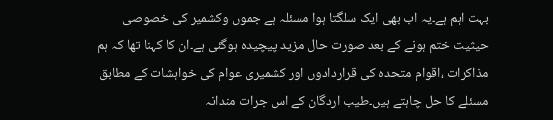بہت اہم ہے۔یہ اب بھی ایک سلگتا ہوا مسئلہ ہے جموں وکشمیر کی خصوصی حیثیت ختم ہونے کے بعد صورت حال مزید پیچیدہ ہوگئی ہے۔ان کا کہنا تھا کہ ہم مذاکرات ،اقوام متحدہ کی قراردادوں اور کشمیری عوام کی خواہشات کے مطابق مسئلے کا حل چاہتے ہیں۔طیب اردگان کے اس جرات مندانہ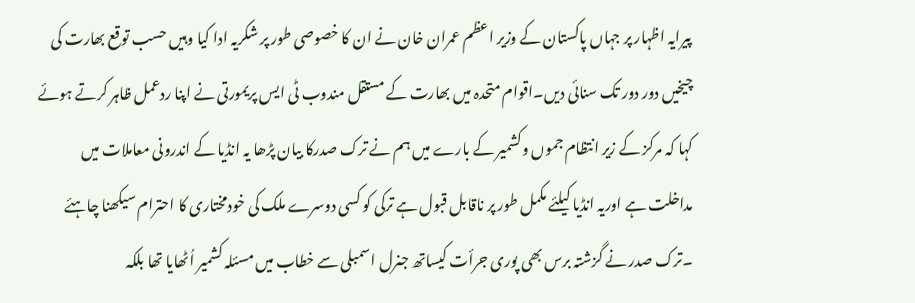پیرایہ اظہار پر جہاں پاکستان کے وزیر اعظم عمران خان نے ان کا خصوصی طور پر شکریہ ادا کیا وہیں حسب توقع بھارت کی چیخیں دور دور تک سنائی دیں۔اقوام متحدہ میں بھارت کے مستقل مندوب ٹی ایس پریمورتی نے اپنا ردعمل ظاہر کرتے ہوئے کہا کہ مرکز کے زیر انتظام جموں وکشمیر کے بارے میں ہم نے ترک صدرکا بیان پڑھا یہ انڈیا کے اندرونی معاملات میں مداخلت ہے اوریہ انڈیا کیلئے مکمل طور پر ناقابل قبول ہے ترکی کو کسی دوسرے ملک کی خودمختاری کا احترام سیکھنا چاہئے ۔ترک صدر نے گزشتہ برس بھی پوری جرأت کیساتھ جنرل اسمبلی سے خطاب میں مسئلہ کشمیر اُٹھایا تھا بلکہ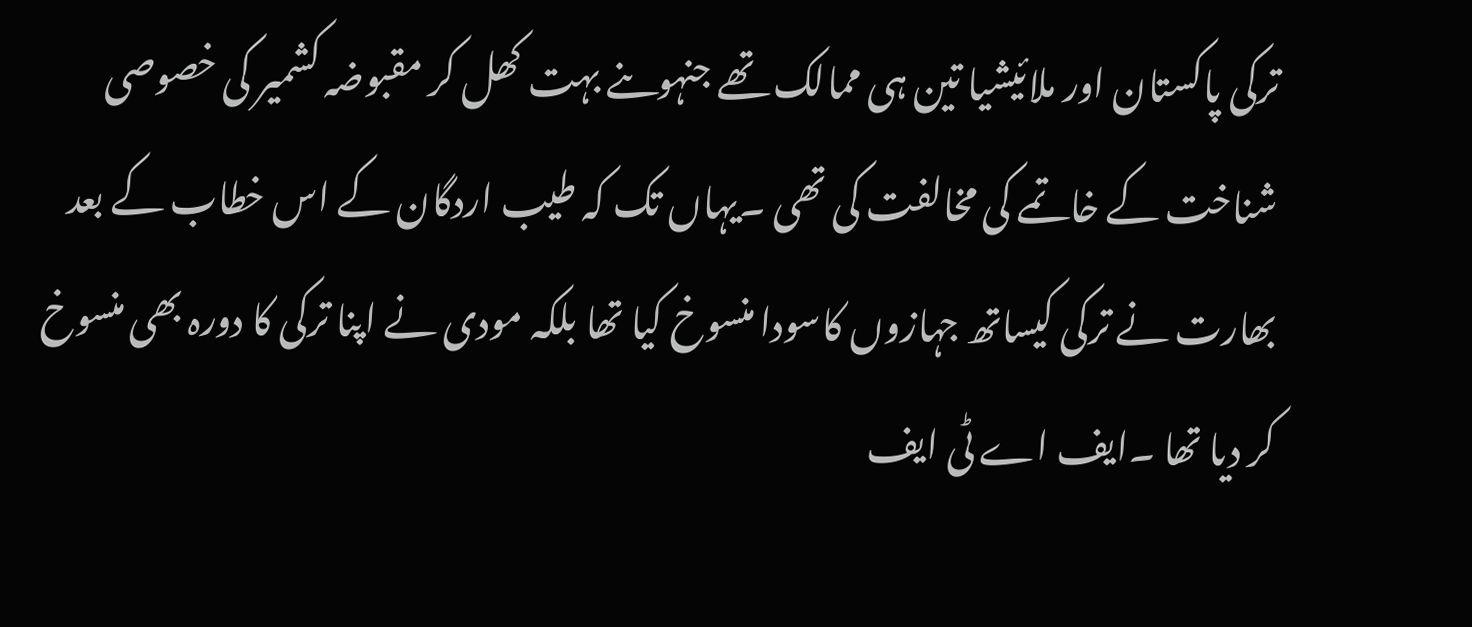ترکی پاکستان اور ملائیشیا تین ہی ممالک تھے جنہوںنے بہت کھل کر مقبوضہ کشمیر کی خصوصی شناخت کے خاتمے کی مخالفت کی تھی ۔یہاں تک کہ طیب اردگان کے اس خطاب کے بعد بھارت نے ترکی کیساتھ جہازوں کاسودا منسوخ کیا تھا بلکہ مودی نے اپنا ترکی کا دورہ بھی منسوخ کر دیا تھا ۔ایف اے ٹی ایف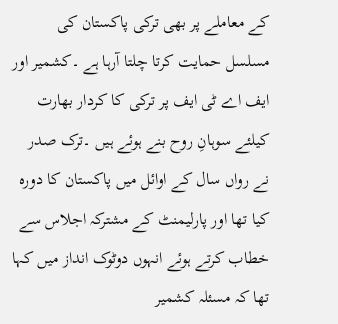کے معاملے پر بھی ترکی پاکستان کی مسلسل حمایت کرتا چلتا آرہا ہے ۔کشمیر اور ایف اے ٹی ایف پر ترکی کا کردار بھارت کیلئے سوہانِ روح بنے ہوئے ہیں ۔ترک صدر نے رواں سال کے اوائل میں پاکستان کا دورہ کیا تھا اور پارلیمنٹ کے مشترکہ اجلاس سے خطاب کرتے ہوئے انہوں دوٹوک انداز میں کہا تھا کہ مسئلہ کشمیر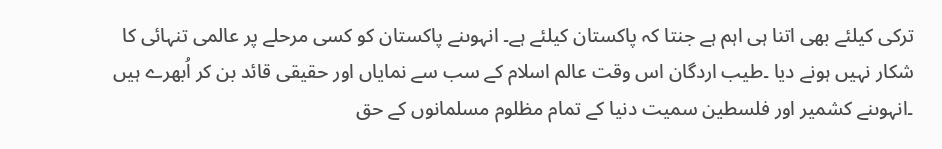ترکی کیلئے بھی اتنا ہی اہم ہے جنتا کہ پاکستان کیلئے ہے۔ انہوںنے پاکستان کو کسی مرحلے پر عالمی تنہائی کا شکار نہیں ہونے دیا ۔طیب اردگان اس وقت عالم اسلام کے سب سے نمایاں اور حقیقی قائد بن کر اُبھرے ہیں ۔انہوںنے کشمیر اور فلسطین سمیت دنیا کے تمام مظلوم مسلمانوں کے حق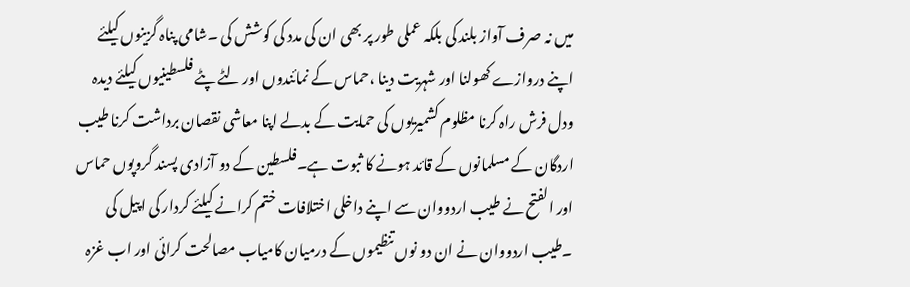میں نہ صرف آواز بلند کی بلکہ عملی طور پر بھی ان کی مدد کی کوشش کی ۔شامی پناہ گزینوں کیلئے اپنے دروازے کھولنا اور شہریت دینا ،حماس کے نمائندوں اور لٹے پٹے فلسطینیوں کیلئے دیدہ ودل فرش راہ کرنا مظلوم کشمیریوں کی حمایت کے بدلے اپنا معاشی نقصان برداشت کرنا طیب اردگان کے مسلمانوں کے قائد ہونے کا ثبوت ہے۔فلسطین کے دو آزادی پسند گروپوں حماس اور الفتح نے طیب اردووان سے اپنے داخلی اختلافات ختم کرانے کیلئے کردار کی اپیل کی ۔طیب اردووان نے ان دو نوں تنظیموں کے درمیان کامیاب مصالحت کرائی اور اب غزہ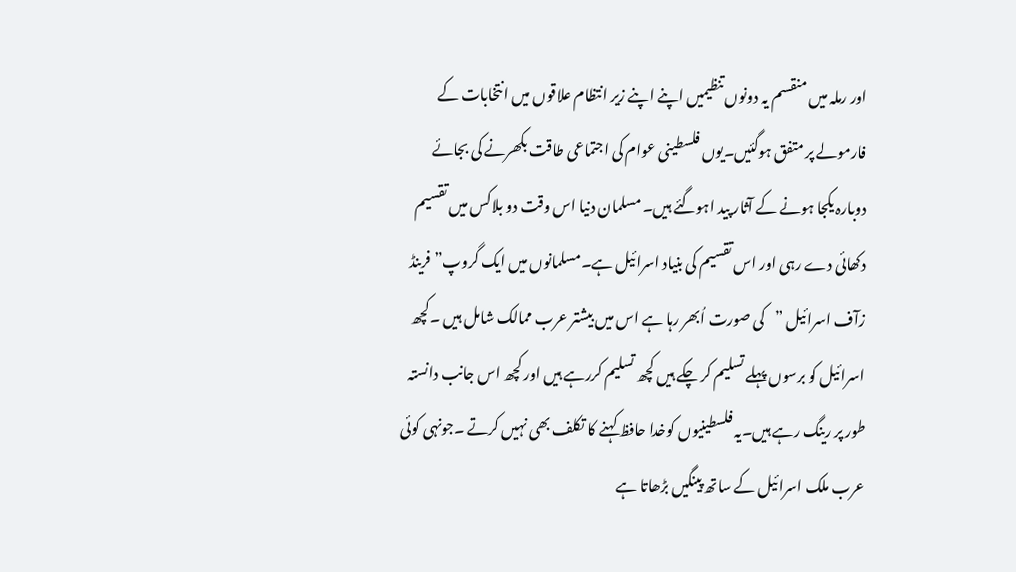اور رملہ میں منقسم یہ دونوں تنظیمیں اپنے اپنے زیر انتظام علاقوں میں انتخابات کے فارمولے پر متفق ہوگئیں۔یوں فلسطینی عوام کی اجتماعی طاقت بکھرنے کی بجائے دوبارہ یکجا ہونے کے آثار پید اہوگئے ہیں۔ مسلمان دنیا اس وقت دو بلاکس میں تقسیم دکھائی دے رہی اور اس تقسیم کی بنیاد اسرائیل ہے۔مسلمانوں میں ایک گروپ”فرینڈ زآف اسرائیل ”کی صورت اُبھر رہا ہے اس میں بیشتر عرب ممالک شامل ہیں ۔کچھ اسرائیل کو برسوں پہلے تسلیم کر چکے ہیں کچھ تسلیم کررہے ہیں اور کچھ اس جانب دانستہ طور پر رینگ رہے ہیں۔یہ فلسطینیوں کوخدا حافظ کہنے کا تکلف بھی نہیں کرتے ۔جونہی کوئی عرب ملک اسرائیل کے ساتھ پینگیں بڑھاتا ہے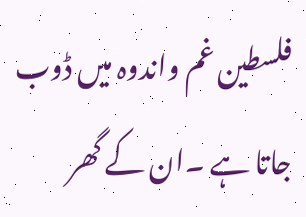فلسطین غم واندوہ میں ڈوب جاتا ہے ۔ان کے گھر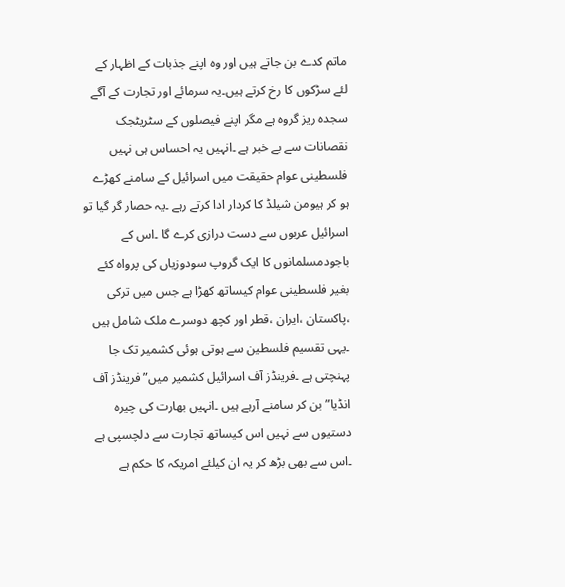ماتم کدے بن جاتے ہیں اور وہ اپنے جذبات کے اظہار کے لئے سڑکوں کا رخ کرتے ہیں۔یہ سرمائے اور تجارت کے آگے سجدہ ریز گروہ ہے مگر اپنے فیصلوں کے سٹریٹجک نقصانات سے بے خبر ہے ۔انہیں یہ احساس ہی نہیں فلسطینی عوام حقیقت میں اسرائیل کے سامنے کھڑے ہو کر ہیومن شیلڈ کا کردار ادا کرتے رہے ۔یہ حصار گر گیا تو اسرائیل عربوں سے دست درازی کرے گا ۔اس کے باجودمسلمانوں کا ایک گروپ سودوزیاں کی پرواہ کئے بغیر فلسطینی عوام کیساتھ کھڑا ہے جس میں ترکی ،پاکستان ،ایران ،قطر اور کچھ دوسرے ملک شامل ہیں ۔یہی تقسیم فلسطین سے ہوتی ہوئی کشمیر تک جا پہنچتی ہے ۔فرینڈز آف اسرائیل کشمیر میں” فرینڈز آف انڈیا” بن کر سامنے آرہے ہیں ۔انہیں بھارت کی چیرہ دستیوں سے نہیں اس کیساتھ تجارت سے دلچسپی ہے ۔اس سے بھی بڑھ کر یہ ان کیلئے امریکہ کا حکم ہے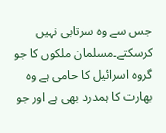جس سے وہ سرتابی نہیں کرسکتے۔مسلمان ملکوں کا جو گروہ اسرائیل کا حامی ہے وہ بھارت کا ہمدرد بھی ہے اور جو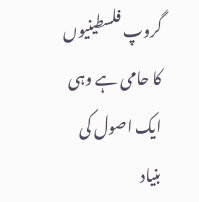گروپ فلسطینیوں کا حامی ہے وہی ایک اصول کی بنیاد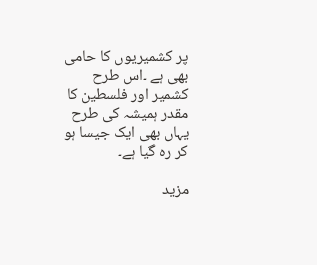پر کشمیریوں کا حامی بھی ہے ۔اس طرح کشمیر اور فلسطین کا مقدر ہمیشہ کی طرح یہاں بھی ایک جیسا ہو کر رہ گیا ہے۔

مزید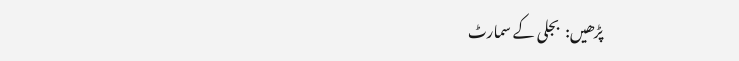پڑھیں:  بجلی کے سمارٹ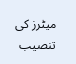میٹرز کی تنصیب